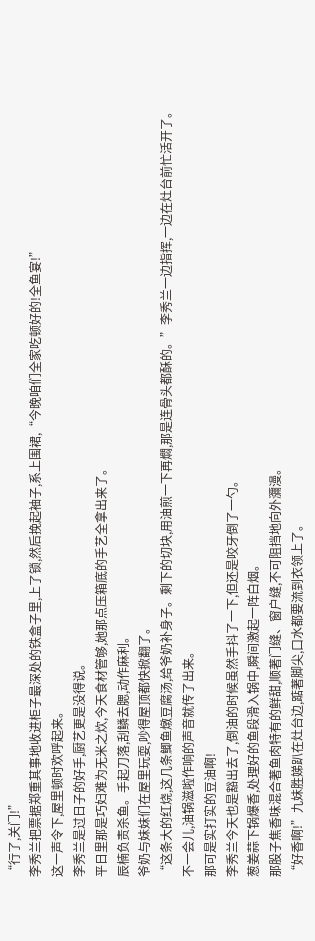“行了,关门!”
李秀兰把票据郑重其事地收进柜子最深处的铁盒子里,上了锁,然后挽起袖子,系上围裙,“今晚咱们全家吃顿好的!全鱼宴!”
这一声令下,屋里顿时欢呼起来。
李秀兰是过日子的好手,厨艺更是没得说。
平日里那是巧妇难为无米之炊,今天食材管够,她那点压箱底的手艺全拿出来了。
辰楠负责杀鱼。手起刀落,刮鳞去腮,动作麻利。
爷奶与妹妹们在屋里玩耍,吵得屋顶都快掀翻了。
“这条大的红烧,这几条鯽鱼燉豆腐汤,给爷奶补身子。剩下的切块,用油煎一下再燜,那是连骨头都酥的。”李秀兰一边指挥,一边在灶台前忙活开了。
不一会儿,油锅滋啦作响的声音就传了出来。
那可是实打实的豆油啊!
李秀兰今天也是豁出去了,倒油的时候虽然手抖了一下,但还是咬牙倒了一勺。
葱姜蒜下锅爆香,处理好的鱼段滑入锅中,瞬间激起一阵白烟。
那股子焦香味混合著鱼肉特有的鲜甜,顺著门缝、窗户缝,不可阻挡地向外瀰漫。
“好香啊!”九妹胜娣趴在灶台边,踮著脚尖,口水都要流到衣领上了。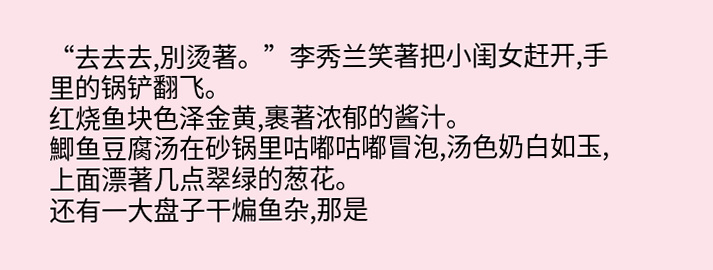“去去去,別烫著。”李秀兰笑著把小闺女赶开,手里的锅铲翻飞。
红烧鱼块色泽金黄,裹著浓郁的酱汁。
鯽鱼豆腐汤在砂锅里咕嘟咕嘟冒泡,汤色奶白如玉,上面漂著几点翠绿的葱花。
还有一大盘子干煸鱼杂,那是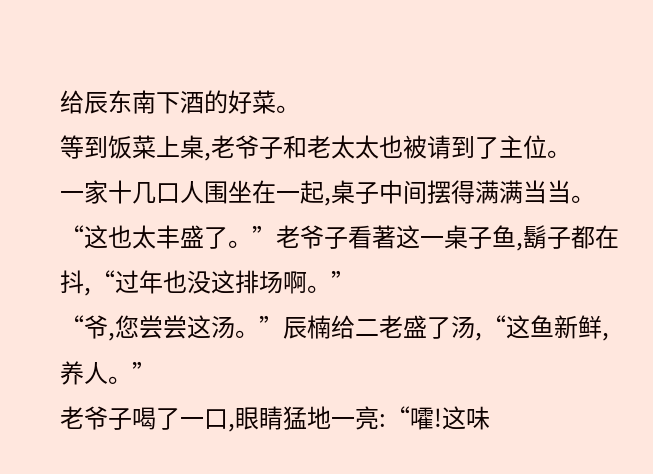给辰东南下酒的好菜。
等到饭菜上桌,老爷子和老太太也被请到了主位。
一家十几口人围坐在一起,桌子中间摆得满满当当。
“这也太丰盛了。”老爷子看著这一桌子鱼,鬍子都在抖,“过年也没这排场啊。”
“爷,您尝尝这汤。”辰楠给二老盛了汤,“这鱼新鲜,养人。”
老爷子喝了一口,眼睛猛地一亮:“嚯!这味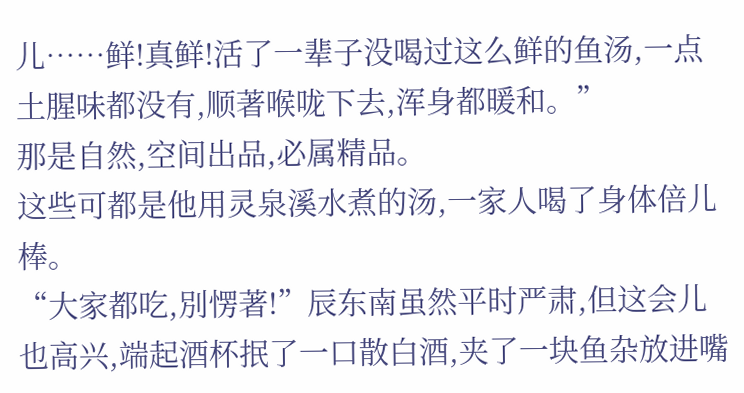儿……鲜!真鲜!活了一辈子没喝过这么鲜的鱼汤,一点土腥味都没有,顺著喉咙下去,浑身都暖和。”
那是自然,空间出品,必属精品。
这些可都是他用灵泉溪水煮的汤,一家人喝了身体倍儿棒。
“大家都吃,別愣著!”辰东南虽然平时严肃,但这会儿也高兴,端起酒杯抿了一口散白酒,夹了一块鱼杂放进嘴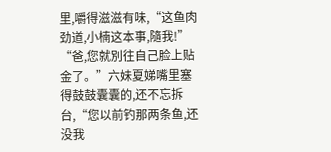里,嚼得滋滋有味,“这鱼肉劲道,小楠这本事,隨我!”
“爸,您就別往自己脸上贴金了。”六妹夏娣嘴里塞得鼓鼓囊囊的,还不忘拆台,“您以前钓那两条鱼,还没我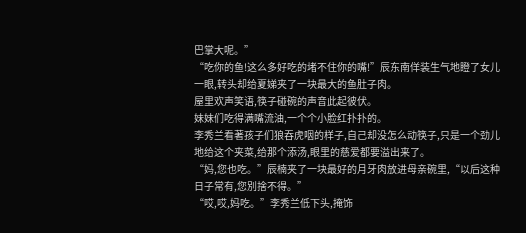巴掌大呢。”
“吃你的鱼!这么多好吃的堵不住你的嘴!”辰东南佯装生气地瞪了女儿一眼,转头却给夏娣夹了一块最大的鱼肚子肉。
屋里欢声笑语,筷子碰碗的声音此起彼伏。
妹妹们吃得满嘴流油,一个个小脸红扑扑的。
李秀兰看著孩子们狼吞虎咽的样子,自己却没怎么动筷子,只是一个劲儿地给这个夹菜,给那个添汤,眼里的慈爱都要溢出来了。
“妈,您也吃。”辰楠夹了一块最好的月牙肉放进母亲碗里,“以后这种日子常有,您別捨不得。”
“哎,哎,妈吃。”李秀兰低下头,掩饰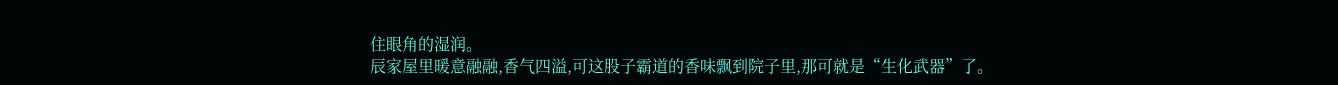住眼角的湿润。
辰家屋里暖意融融,香气四溢,可这股子霸道的香味飘到院子里,那可就是“生化武器”了。